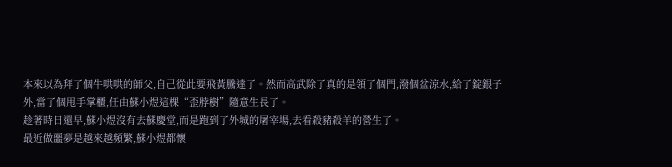本來以為拜了個牛哄哄的師父,自己從此要飛黃騰達了。然而高武除了真的是領了個門,潑個盆涼水,給了錠銀子外,當了個甩手掌櫃,任由蘇小煜這棵“歪脖樹”隨意生長了。
趁著時日還早,蘇小煜沒有去蘇慶堂,而是跑到了外城的屠宰場,去看殺豬殺羊的營生了。
最近做噩夢是越來越頻繁,蘇小煜都懷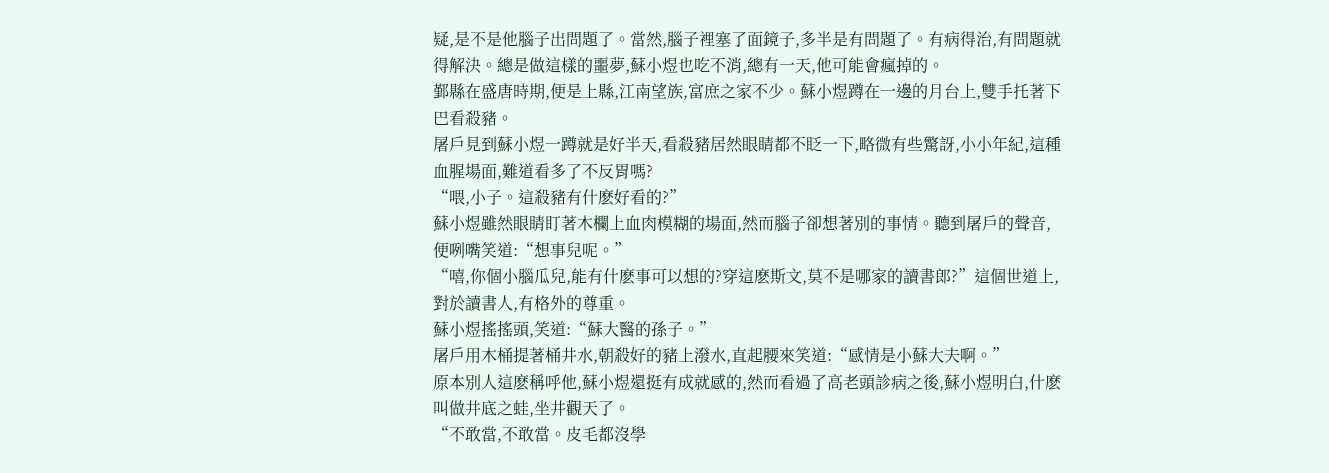疑,是不是他腦子出問題了。當然,腦子裡塞了面鏡子,多半是有問題了。有病得治,有問題就得解決。總是做這樣的噩夢,蘇小煜也吃不消,總有一天,他可能會瘋掉的。
鄞縣在盛唐時期,便是上縣,江南望族,富庶之家不少。蘇小煜蹲在一邊的月台上,雙手托著下巴看殺豬。
屠戶見到蘇小煜一蹲就是好半天,看殺豬居然眼睛都不眨一下,略微有些驚訝,小小年紀,這種血腥場面,難道看多了不反胃嗎?
“喂,小子。這殺豬有什麽好看的?”
蘇小煜雖然眼睛盯著木欄上血肉模糊的場面,然而腦子卻想著別的事情。聽到屠戶的聲音,便咧嘴笑道:“想事兒呢。”
“嘻,你個小腦瓜兒,能有什麽事可以想的?穿這麽斯文,莫不是哪家的讀書郎?”這個世道上,對於讀書人,有格外的尊重。
蘇小煜搖搖頭,笑道:“蘇大醫的孫子。”
屠戶用木桶提著桶井水,朝殺好的豬上潑水,直起腰來笑道:“感情是小蘇大夫啊。”
原本別人這麽稱呼他,蘇小煜還挺有成就感的,然而看過了高老頭診病之後,蘇小煜明白,什麽叫做井底之蛙,坐井觀天了。
“不敢當,不敢當。皮毛都沒學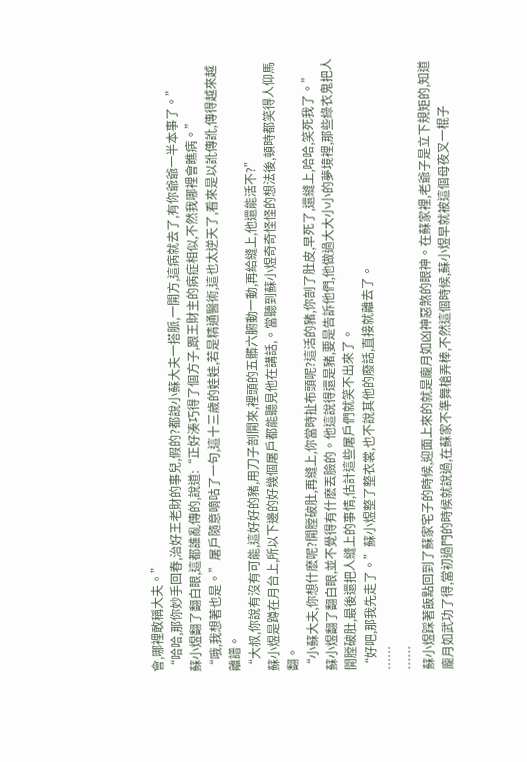會,哪裡敢稱大夫。”
“哈哈,那你妙手回春,治好王老財的事兒,假的?都說小蘇大夫一搭脈,一開方,這病就去了,有你爺爺一半本事了。”
蘇小煜翻了翻白眼,這都誰亂傳的,說道:“正好湊巧得了個方子,跟王財主的病症相似,不然我哪裡會瞧病。”
“哦,我想著也是。”屠戶隨意嘀咕了一句,這十三歲的娃娃,若是精通醫術,這也太逆天了,看來是以訛傳訛,傳得越來越離譜。
“大叔,你說有沒有可能,這好好的豬,用刀子剖開來,裡頭的五髒六腑動一動,再給縫上,他還能活不?”
蘇小煜是蹲在月台上,所以下邊的好幾個屠戶都能聽見他在講話,。當聽到蘇小煜奇奇怪怪的想法後,頓時都笑得人仰馬翻。
“小蘇大夫,你想什麽呢?開膛破肚,再縫上,你當時扯布頭呢?這活的豬,你剖了肚皮,早死了,還縫上,哈哈,笑死我了。”
蘇小煜翻了翻白眼,並不覺得有什麽丟臉的。他這說得還是豬,要是告訴他們,他做過大大小小的夢境裡,那些綠衣鬼把人開膛破肚,最後還把人縫上的事情,估計這些屠戶們就笑不出來了。
“好吧,那我先走了。”蘇小煜整了整衣裳,也不說其他的廢話,直接就離去了。
……
……
蘇小煜踩著飯點回到了蘇家宅子的時候,迎面上來的就是龐月如凶神惡煞的眼神。在蘇家裡,老爺子是立下規矩的,知道龐月如武功了得,當初過門的時候就說過,在蘇家不準舞槍弄棒,不然這個時候,蘇小煜早就被這個母夜叉一棍子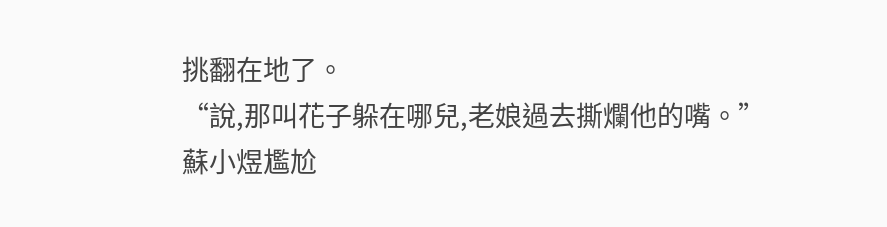挑翻在地了。
“說,那叫花子躲在哪兒,老娘過去撕爛他的嘴。”
蘇小煜尷尬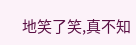地笑了笑,真不知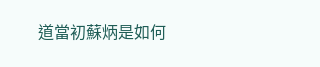道當初蘇炳是如何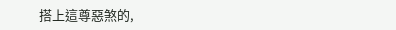搭上這尊惡煞的,